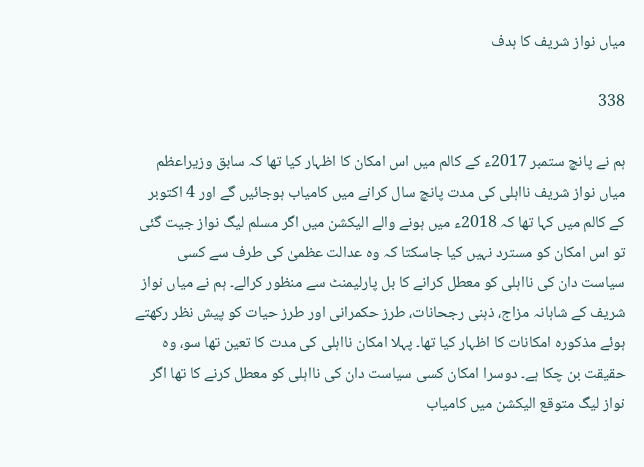میاں نواز شریف کا ہدف

338

ہم نے پانچ ستمبر 2017ء کے کالم میں اس امکان کا اظہار کیا تھا کہ سابق وزیراعظم میاں نواز شریف نااہلی کی مدت پانچ سال کرانے میں کامیاب ہوجائیں گے اور 4 اکتوبر کے کالم میں کہا تھا کہ 2018ء میں ہونے والے الیکشن میں اگر مسلم لیگ نواز جیت گئی تو اس امکان کو مسترد نہیں کیا جاسکتا کہ وہ عدالت عظمیٰ کی طرف سے کسی سیاست دان کی نااہلی کو معطل کرانے کا بل پارلیمنٹ سے منظور کرالے۔ ہم نے میاں نواز شریف کے شاہانہ مزاج، ذہنی رجحانات، طرز حکمرانی اور طرز حیات کو پیش نظر رکھتے ہوئے مذکورہ امکانات کا اظہار کیا تھا۔ پہلا امکان نااہلی کی مدت کا تعین تھا سو، وہ حقیقت بن چکا ہے۔ دوسرا امکان کسی سیاست دان کی نااہلی کو معطل کرنے کا تھا اگر نواز لیگ متوقع الیکشن میں کامیاب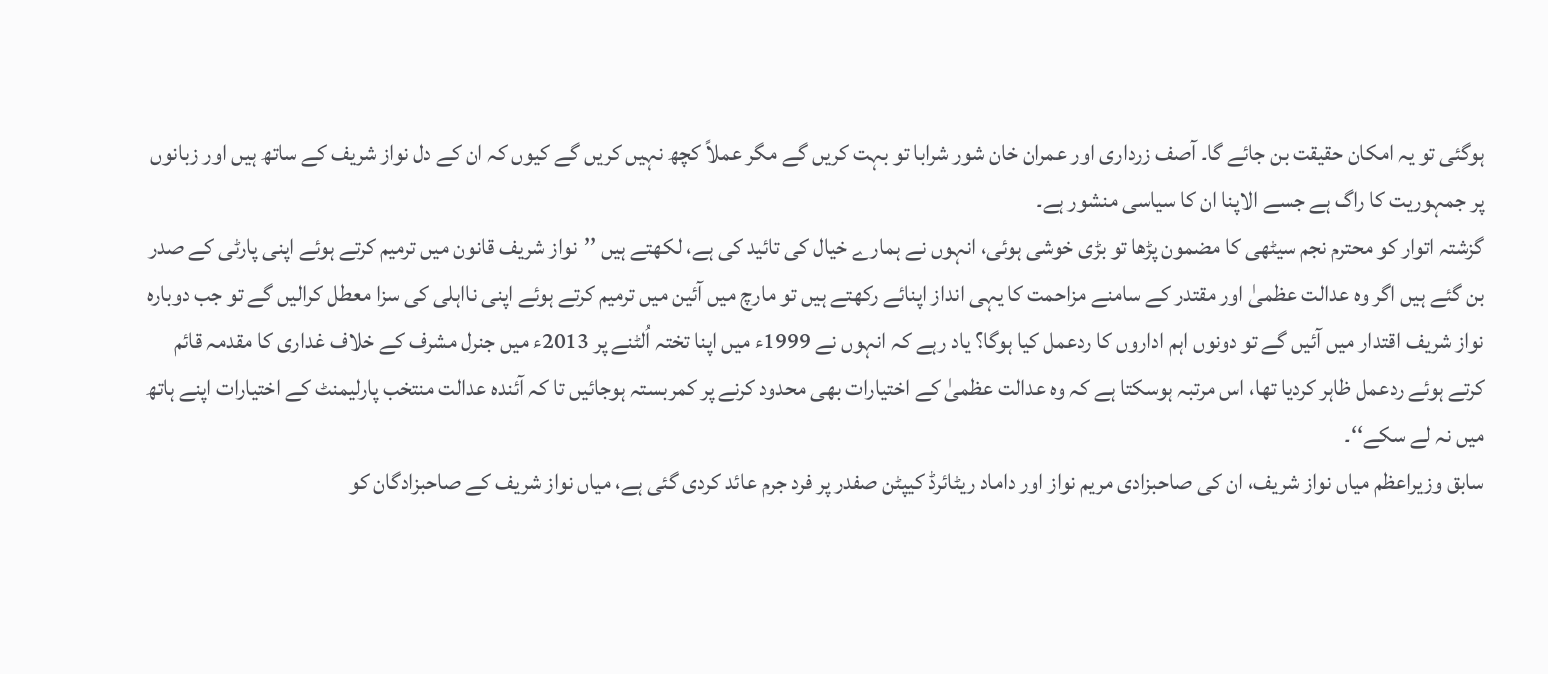ہوگئی تو یہ امکان حقیقت بن جائے گا۔ آصف زرداری اور عمران خان شور شرابا تو بہت کریں گے مگر عملاً کچھ نہیں کریں گے کیوں کہ ان کے دل نواز شریف کے ساتھ ہیں اور زبانوں پر جمہوریت کا راگ ہے جسے الاپنا ان کا سیاسی منشور ہے۔
گزشتہ اتوار کو محترم نجم سیٹھی کا مضمون پڑھا تو بڑی خوشی ہوئی، انہوں نے ہمارے خیال کی تائید کی ہے، لکھتے ہیں ’’نواز شریف قانون میں ترمیم کرتے ہوئے اپنی پارٹی کے صدر بن گئے ہیں اگر وہ عدالت عظمیٰ اور مقتدر کے سامنے مزاحمت کا یہی انداز اپنائے رکھتے ہیں تو مارچ میں آئین میں ترمیم کرتے ہوئے اپنی نااہلی کی سزا معطل کرالیں گے تو جب دوبارہ نواز شریف اقتدار میں آئیں گے تو دونوں اہم اداروں کا ردعمل کیا ہوگا؟ یاد رہے کہ انہوں نے 1999ء میں اپنا تختہ اُلٹنے پر 2013ء میں جنرل مشرف کے خلاف غداری کا مقدمہ قائم کرتے ہوئے ردعمل ظاہر کردیا تھا، اس مرتبہ ہوسکتا ہے کہ وہ عدالت عظمیٰ کے اختیارات بھی محدود کرنے پر کمربستہ ہوجائیں تا کہ آئندہ عدالت منتخب پارلیمنٹ کے اختیارات اپنے ہاتھ میں نہ لے سکے‘‘۔
سابق وزیراعظم میاں نواز شریف، ان کی صاحبزادی مریم نواز اور داماد ریٹائرڈ کیپٹن صفدر پر فرد جرم عائد کردی گئی ہے، میاں نواز شریف کے صاحبزادگان کو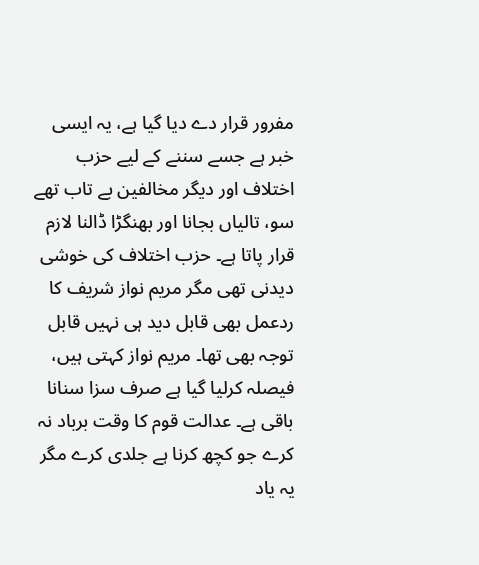مفرور قرار دے دیا گیا ہے، یہ ایسی خبر ہے جسے سننے کے لیے حزب اختلاف اور دیگر مخالفین بے تاب تھے سو، تالیاں بجانا اور بھنگڑا ڈالنا لازم قرار پاتا ہے۔ حزب اختلاف کی خوشی دیدنی تھی مگر مریم نواز شریف کا ردعمل بھی قابل دید ہی نہیں قابل توجہ بھی تھا۔ مریم نواز کہتی ہیں، فیصلہ کرلیا گیا ہے صرف سزا سنانا باقی ہے۔ عدالت قوم کا وقت برباد نہ کرے جو کچھ کرنا ہے جلدی کرے مگر یہ یاد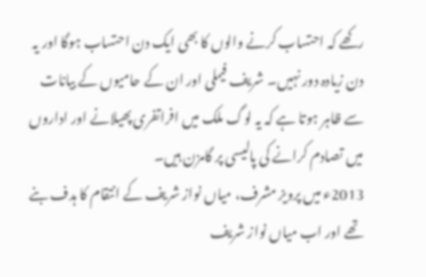رکھے کہ احتساب کرنے والوں کا بھی ایک دن احتساب ہوگا اور یہ دن زیادہ دور نہیں۔ شریف فیملی اور ان کے حامیوں کے بیانات سے ظاہر ہوتا ہے کہ یہ لوگ ملک میں افراتفری پھیلانے اور اداروں میں تصادم کرانے کی پالیسی پر گامزن ہیں۔
2013ء میں پرویز مشرف، میاں نواز شریف کے انتقام کا ہدف بنے تھے اور اب میاں نواز شریف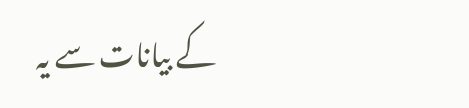کے بیانات سے یہ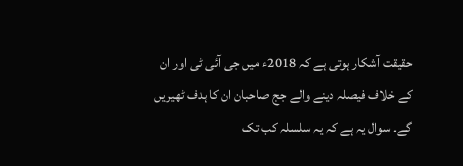حقیقت آشکار ہوتی ہے کہ 2018ء میں جی آئی ٹی اور ان کے خلاف فیصلہ دینے والے جج صاحبان ان کا ہدف ٹھیریں گے۔ سوال یہ ہے کہ یہ سلسلہ کب تک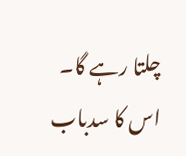چلتا رہے گا۔ اس کا سدباب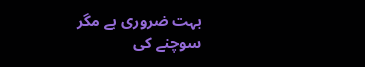بہت ضروری ہے مگر سوچنے کی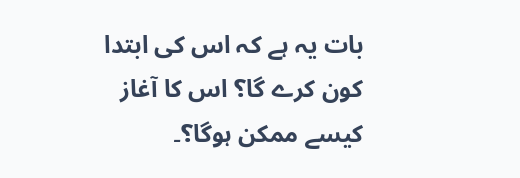بات یہ ہے کہ اس کی ابتدا کون کرے گا؟ اس کا آغاز کیسے ممکن ہوگا؟۔